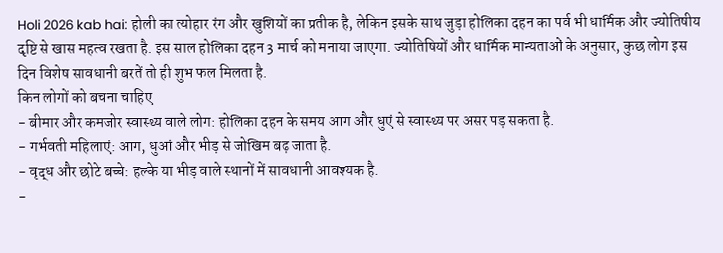Holi 2026 kab hai: होली का त्योहार रंग और खुशियों का प्रतीक है, लेकिन इसके साथ जुड़ा होलिका दहन का पर्व भी धार्मिक और ज्योतिषीय दृष्टि से खास महत्व रखता है. इस साल होलिका दहन 3 मार्च को मनाया जाएगा. ज्योतिषियों और धार्मिक मान्यताओं के अनुसार, कुछ लोग इस दिन विशेष सावधानी बरतें तो ही शुभ फल मिलता है.
किन लोगों को बचना चाहिए
- बीमार और कमजोर स्वास्थ्य वाले लोग: होलिका दहन के समय आग और धुएं से स्वास्थ्य पर असर पड़ सकता है.
- गर्भवती महिलाएं: आग, धुआं और भीड़ से जोखिम बढ़ जाता है.
- वृद्ध और छोटे बच्चे: हल्के या भीड़ वाले स्थानों में सावधानी आवश्यक है.
-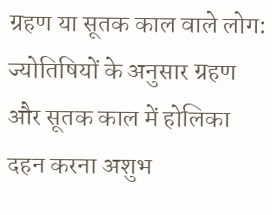ग्रहण या सूतक काल वाले लोग: ज्योतिषियों के अनुसार ग्रहण और सूतक काल में होलिका दहन करना अशुभ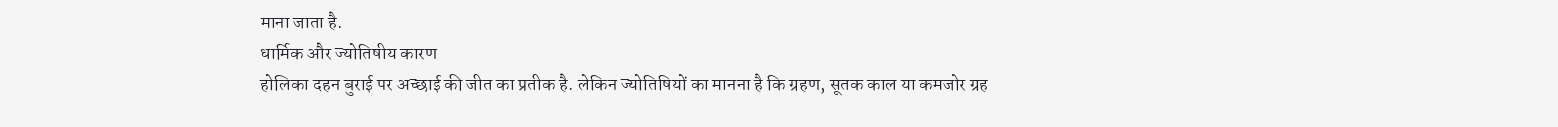माना जाता है.
धार्मिक और ज्योतिषीय कारण
होलिका दहन बुराई पर अच्छाई की जीत का प्रतीक है. लेकिन ज्योतिषियों का मानना है कि ग्रहण, सूतक काल या कमजोर ग्रह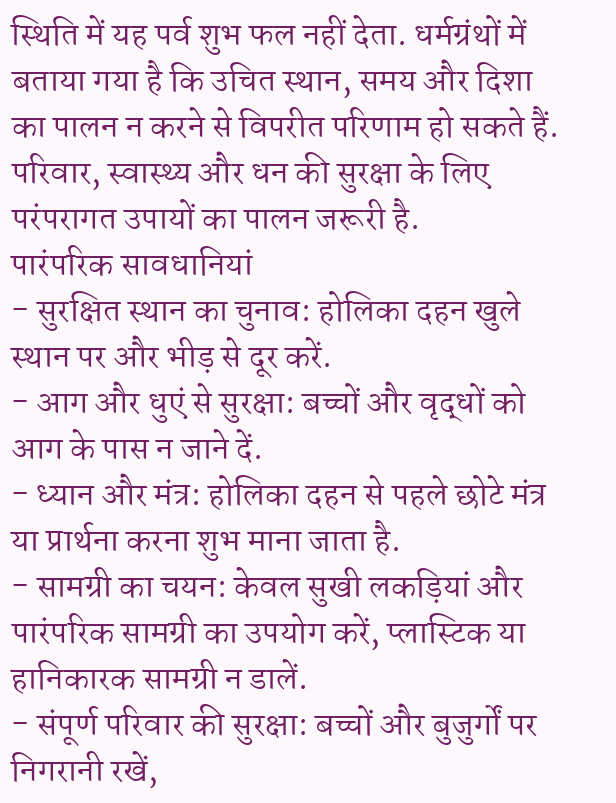स्थिति में यह पर्व शुभ फल नहीं देता. धर्मग्रंथों में बताया गया है कि उचित स्थान, समय और दिशा का पालन न करने से विपरीत परिणाम हो सकते हैं. परिवार, स्वास्थ्य और धन की सुरक्षा के लिए परंपरागत उपायों का पालन जरूरी है.
पारंपरिक सावधानियां
- सुरक्षित स्थान का चुनाव: होलिका दहन खुले स्थान पर और भीड़ से दूर करें.
- आग और धुएं से सुरक्षा: बच्चों और वृद्धों को आग के पास न जाने दें.
- ध्यान और मंत्र: होलिका दहन से पहले छोटे मंत्र या प्रार्थना करना शुभ माना जाता है.
- सामग्री का चयन: केवल सुखी लकड़ियां और पारंपरिक सामग्री का उपयोग करें, प्लास्टिक या हानिकारक सामग्री न डालें.
- संपूर्ण परिवार की सुरक्षा: बच्चों और बुजुर्गों पर निगरानी रखें,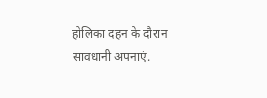होलिका दहन के दौरान सावधानी अपनाएं.